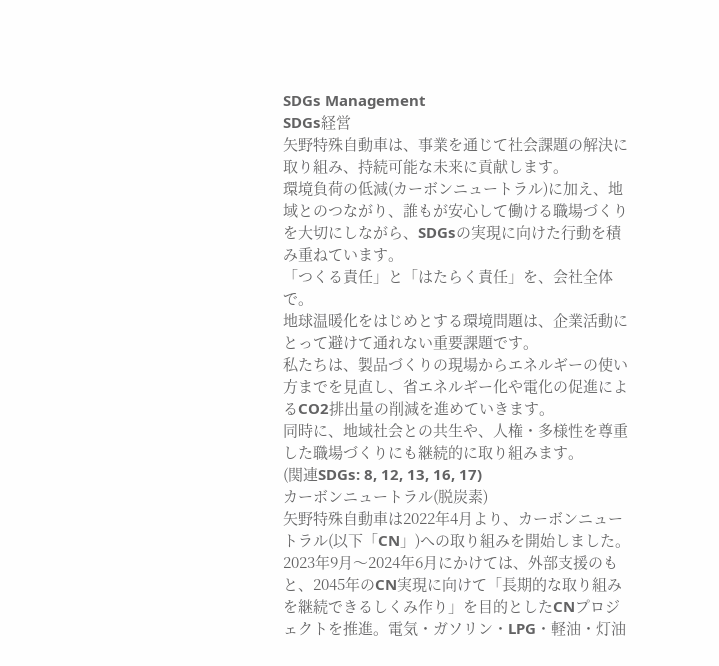SDGs Management
SDGs経営
矢野特殊自動車は、事業を通じて社会課題の解決に取り組み、持続可能な未来に貢献します。
環境負荷の低減(カーボンニュートラル)に加え、地域とのつながり、誰もが安心して働ける職場づくりを大切にしながら、SDGsの実現に向けた行動を積み重ねています。
「つくる責任」と「はたらく責任」を、会社全体で。
地球温暖化をはじめとする環境問題は、企業活動にとって避けて通れない重要課題です。
私たちは、製品づくりの現場からエネルギーの使い方までを見直し、省エネルギー化や電化の促進によるCO2排出量の削減を進めていきます。
同時に、地域社会との共生や、人権・多様性を尊重した職場づくりにも継続的に取り組みます。
(関連SDGs: 8, 12, 13, 16, 17)
カーボンニュートラル(脱炭素)
矢野特殊自動車は2022年4月より、カーボンニュートラル(以下「CN」)への取り組みを開始しました。
2023年9月〜2024年6月にかけては、外部支援のもと、2045年のCN実現に向けて「長期的な取り組みを継続できるしくみ作り」を目的としたCNプロジェクトを推進。電気・ガソリン・LPG・軽油・灯油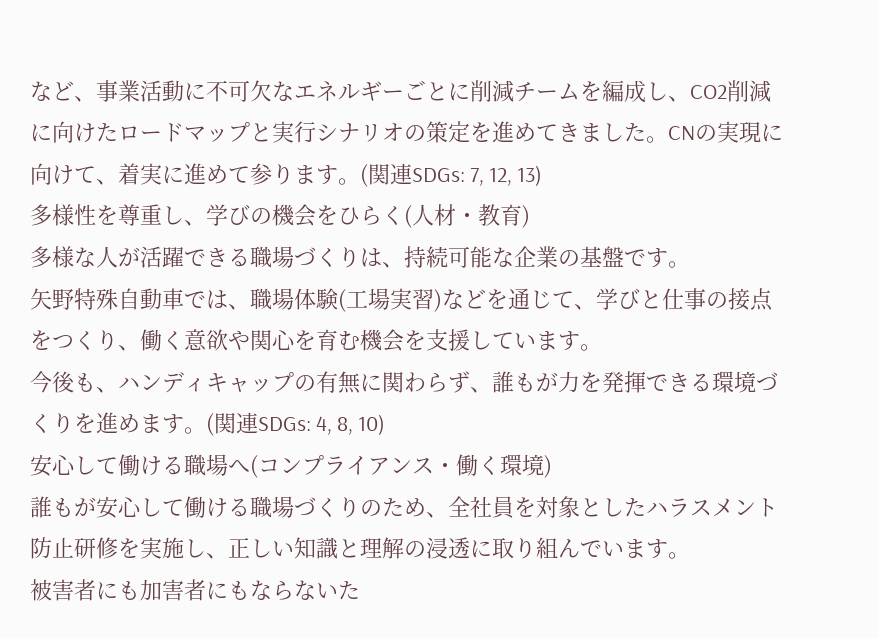など、事業活動に不可欠なエネルギーごとに削減チームを編成し、CO2削減に向けたロードマップと実行シナリオの策定を進めてきました。CNの実現に向けて、着実に進めて参ります。(関連SDGs: 7, 12, 13)
多様性を尊重し、学びの機会をひらく(人材・教育)
多様な人が活躍できる職場づくりは、持続可能な企業の基盤です。
矢野特殊自動車では、職場体験(工場実習)などを通じて、学びと仕事の接点をつくり、働く意欲や関心を育む機会を支援しています。
今後も、ハンディキャップの有無に関わらず、誰もが力を発揮できる環境づくりを進めます。(関連SDGs: 4, 8, 10)
安心して働ける職場へ(コンプライアンス・働く環境)
誰もが安心して働ける職場づくりのため、全社員を対象としたハラスメント防止研修を実施し、正しい知識と理解の浸透に取り組んでいます。
被害者にも加害者にもならないた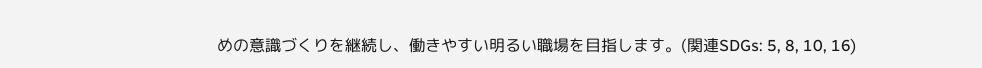めの意識づくりを継続し、働きやすい明るい職場を目指します。(関連SDGs: 5, 8, 10, 16)